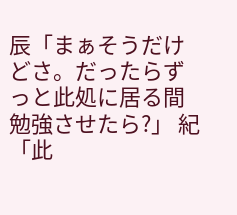辰「まぁそうだけどさ。だったらずっと此処に居る間勉強させたら?」 紀「此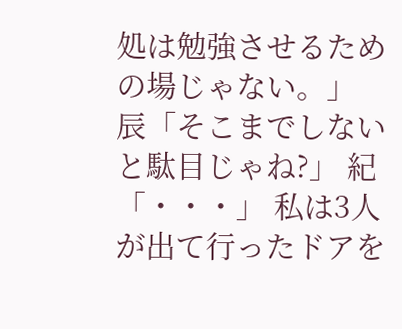処は勉強させるための場じゃない。」 辰「そこまでしないと駄目じゃね?」 紀「・・・」 私は3人が出て行ったドアを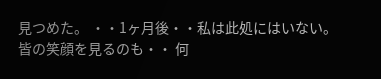見つめた。 ・・1ヶ月後・・私は此処にはいない。 皆の笑顔を見るのも・・ 何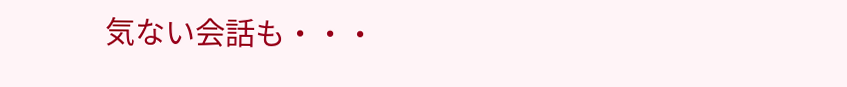気ない会話も・・・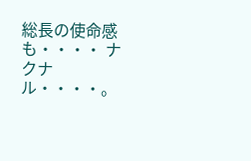総長の使命感も・・・・ ナクナル・・・・。